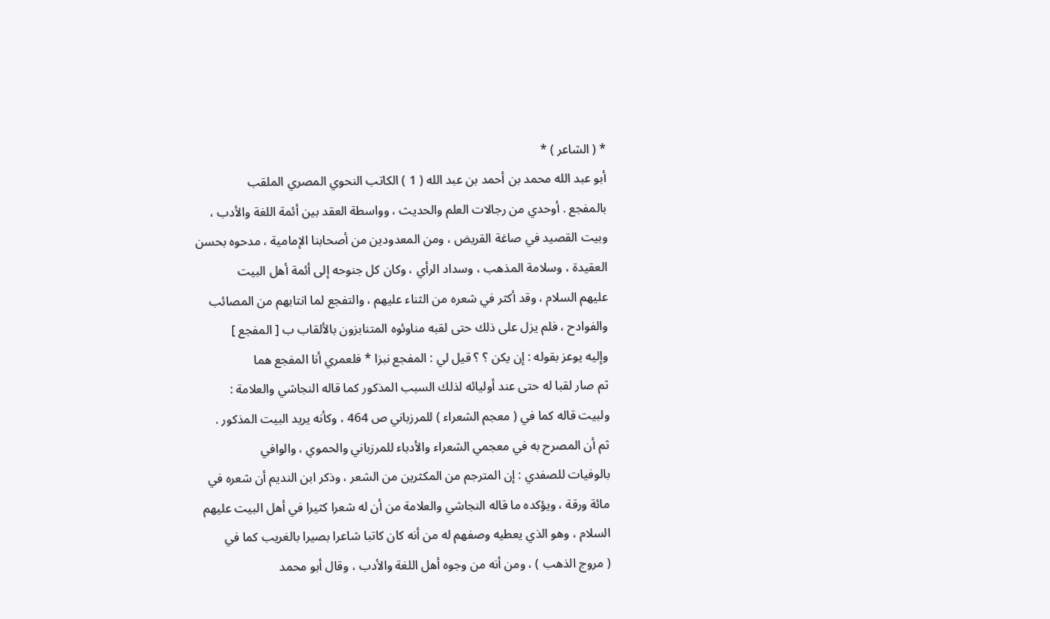* ( الشاعر ) *
أبو عبد الله محمد بن أحمد بن عبد الله ( 1 ) الكاتب النحوي المصري الملقب
بالمفجع . أوحدي من رجالات العلم والحديث ، وواسطة العقد بين أئمة اللغة والأدب ،
وبيت القصيد في صاغة القريض ، ومن المعدودين من أصحابنا الإمامية ، مدحوه بحسن
العقيدة ، وسلامة المذهب ، وسداد الرأي ، وكان كل جنوحه إلى أئمة أهل البيت
عليهم السلام ، وقد أكثر في شعره من الثناء عليهم ، والتفجع لما انتابهم من المصائب
والفوادح ، فلم يزل على ذلك حتى لقبه مناوئوه المتنابزون بالألقاب ب [ المفجع ]
وإليه يوعز بقوله : إن يكن ؟ ؟ قيل لي : المفجع نبزا * فلعمري أنا المفجع هما
ثم صار لقبا له حتى عند أوليائه لذلك السبب المذكور كما قاله النجاشي والعلامة :
ولبيت قاله كما في ( معجم الشعراء ) للمرزباني ص 464 ، وكأنه يريد البيت المذكور .
ثم أن المصرح به في معجمي الشعراء والأدباء للمرزباني والحموي ، والوافي
بالوفيات للصفدي : إن المترجم من المكثرين من الشعر ، وذكر ابن النديم أن شعره في
مائة ورقة ، ويؤكده ما قاله النجاشي والعلامة من أن له شعرا كثيرا في أهل البيت عليهم
السلام ، وهو الذي يعطيه وصفهم له من أنه كان كاتبا شاعرا بصيرا بالغريب كما في
( مروج الذهب ) ، ومن أنه من وجوه أهل اللغة والأدب ، وقال أبو محمد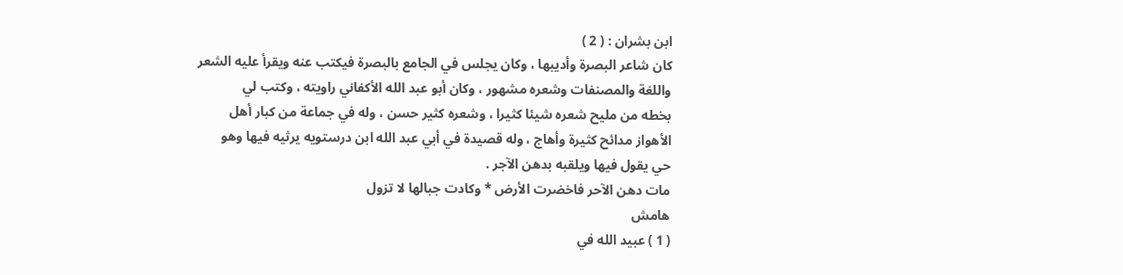ابن بشران : ( 2 )
كان شاعر البصرة وأديبها ، وكان يجلس في الجامع بالبصرة فيكتب عنه ويقرأ عليه الشعر
واللغة والمصنفات وشعره مشهور ، وكان أبو عبد الله الأكفاني راويته ، وكتب لي
بخطه من مليح شعره شيئا كثيرا ، وشعره كثير حسن ، وله في جماعة من كبار أهل
الأهواز مدائح كثيرة وأهاج ، وله قصيدة في أبي عبد الله ابن درستويه يرثيه فيها وهو
حي يقول فيها ويلقبه بدهن الآجر .
مات دهن الآحر فاخضرت الأرض * وكادت جبالها لا تزول
هامش
( 1 ) عبيد الله في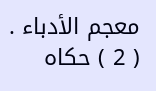معجم الأدباء .
( 2 ) حكاه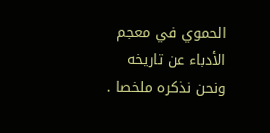الحموي في معجم الأدباء عن تاريخه ونحن نذكره ملخصا .